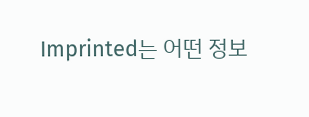Imprinted는 어떤 정보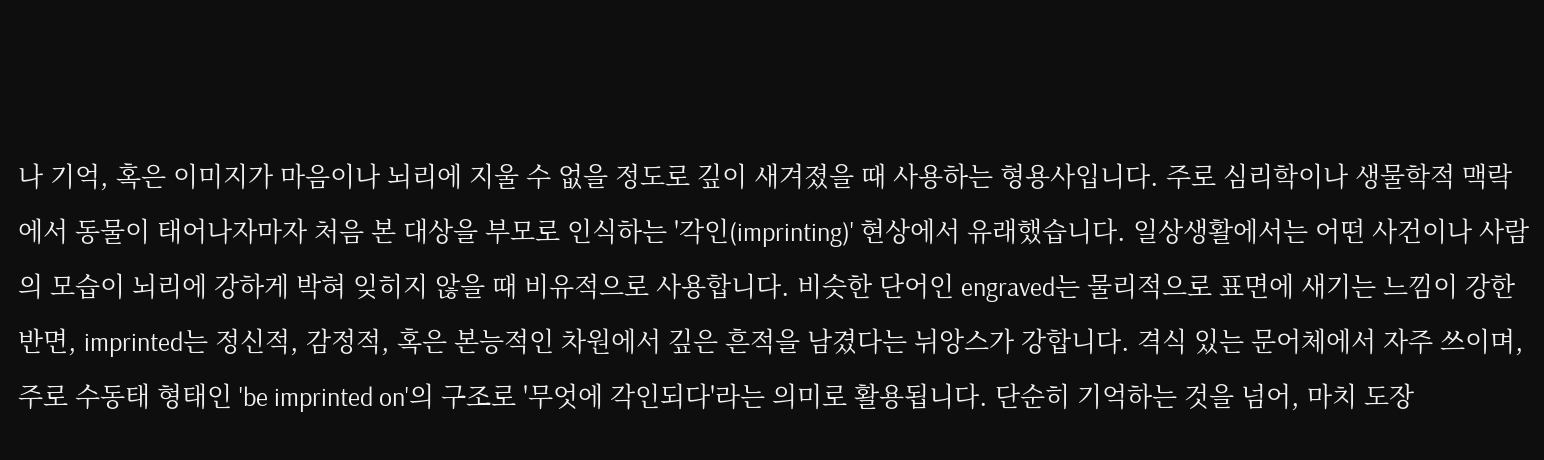나 기억, 혹은 이미지가 마음이나 뇌리에 지울 수 없을 정도로 깊이 새겨졌을 때 사용하는 형용사입니다. 주로 심리학이나 생물학적 맥락에서 동물이 태어나자마자 처음 본 대상을 부모로 인식하는 '각인(imprinting)' 현상에서 유래했습니다. 일상생활에서는 어떤 사건이나 사람의 모습이 뇌리에 강하게 박혀 잊히지 않을 때 비유적으로 사용합니다. 비슷한 단어인 engraved는 물리적으로 표면에 새기는 느낌이 강한 반면, imprinted는 정신적, 감정적, 혹은 본능적인 차원에서 깊은 흔적을 남겼다는 뉘앙스가 강합니다. 격식 있는 문어체에서 자주 쓰이며, 주로 수동태 형태인 'be imprinted on'의 구조로 '무엇에 각인되다'라는 의미로 활용됩니다. 단순히 기억하는 것을 넘어, 마치 도장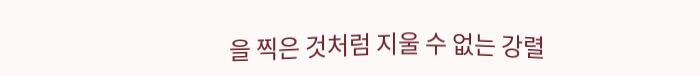을 찍은 것처럼 지울 수 없는 강렬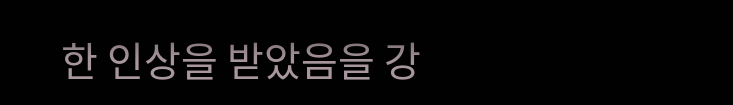한 인상을 받았음을 강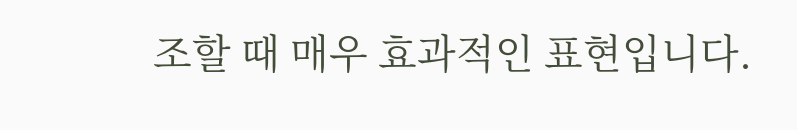조할 때 매우 효과적인 표현입니다.